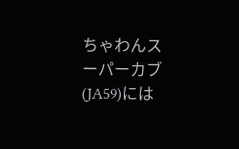ちゃわんスーパーカブ(JA59)には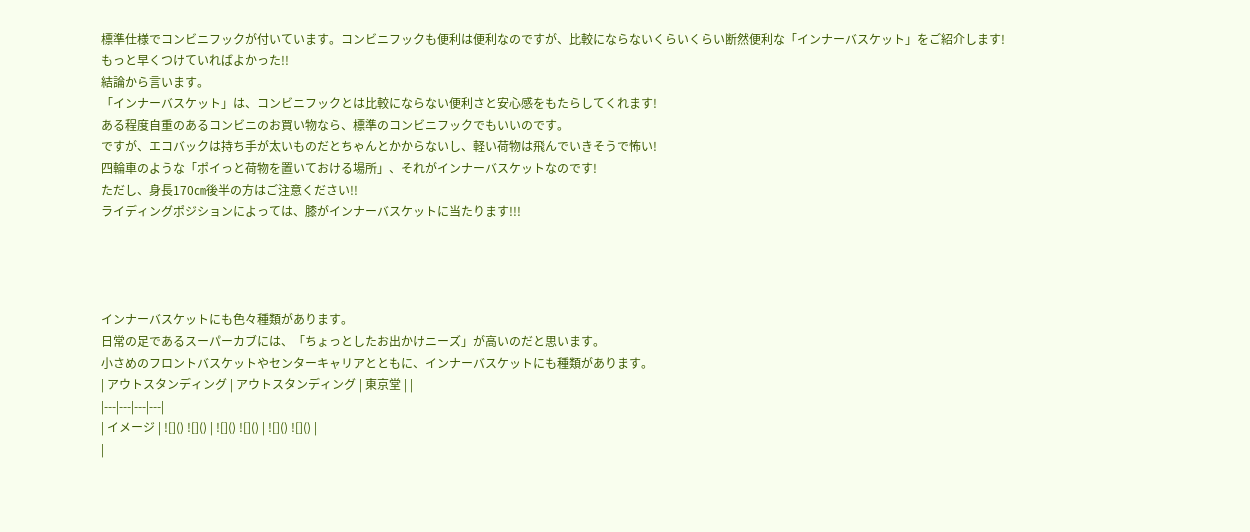標準仕様でコンビニフックが付いています。コンビニフックも便利は便利なのですが、比較にならないくらいくらい断然便利な「インナーバスケット」をご紹介します!
もっと早くつけていればよかった!!
結論から言います。
「インナーバスケット」は、コンビニフックとは比較にならない便利さと安心感をもたらしてくれます!
ある程度自重のあるコンビニのお買い物なら、標準のコンビニフックでもいいのです。
ですが、エコバックは持ち手が太いものだとちゃんとかからないし、軽い荷物は飛んでいきそうで怖い!
四輪車のような「ポイっと荷物を置いておける場所」、それがインナーバスケットなのです!
ただし、身長170㎝後半の方はご注意ください!!
ライディングポジションによっては、膝がインナーバスケットに当たります!!!




インナーバスケットにも色々種類があります。
日常の足であるスーパーカブには、「ちょっとしたお出かけニーズ」が高いのだと思います。
小さめのフロントバスケットやセンターキャリアとともに、インナーバスケットにも種類があります。
| アウトスタンディング | アウトスタンディング | 東京堂 | |
|---|---|---|---|
| イメージ | ![]() ![]() | ![]() ![]() | ![]() ![]() |
|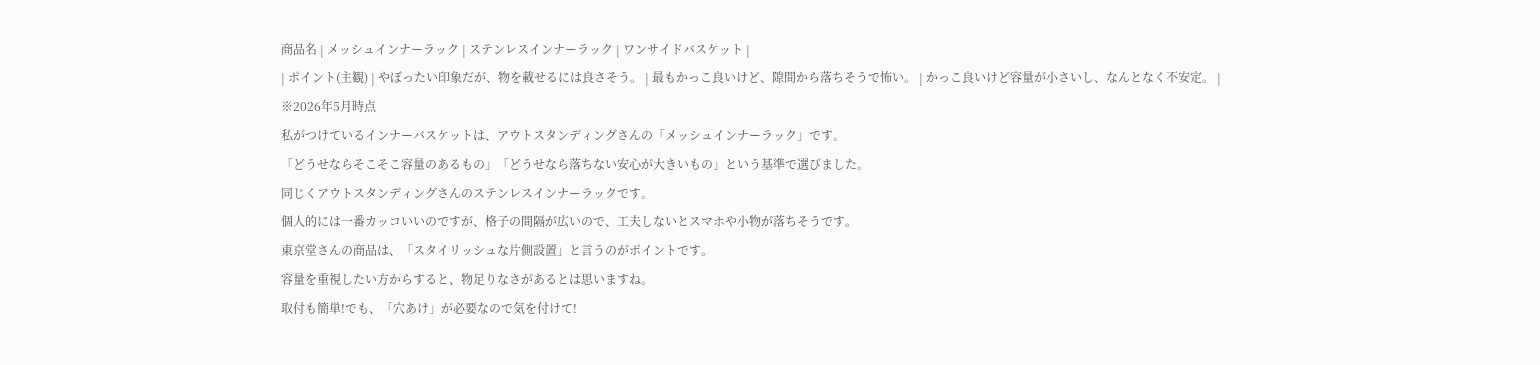商品名 | メッシュインナーラック | ステンレスインナーラック | ワンサイドバスケット |
| ポイント(主観) | やぼったい印象だが、物を載せるには良さそう。 | 最もかっこ良いけど、隙間から落ちそうで怖い。 | かっこ良いけど容量が小さいし、なんとなく不安定。 |
※2026年5月時点
私がつけているインナーバスケットは、アウトスタンディングさんの「メッシュインナーラック」です。
「どうせならそこそこ容量のあるもの」「どうせなら落ちない安心が大きいもの」という基準で選びました。
同じくアウトスタンディングさんのステンレスインナーラックです。
個人的には一番カッコいいのですが、格子の間隔が広いので、工夫しないとスマホや小物が落ちそうです。
東京堂さんの商品は、「スタイリッシュな片側設置」と言うのがポイントです。
容量を重視したい方からすると、物足りなさがあるとは思いますね。
取付も簡単!でも、「穴あけ」が必要なので気を付けて!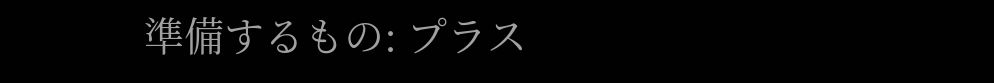準備するもの: プラス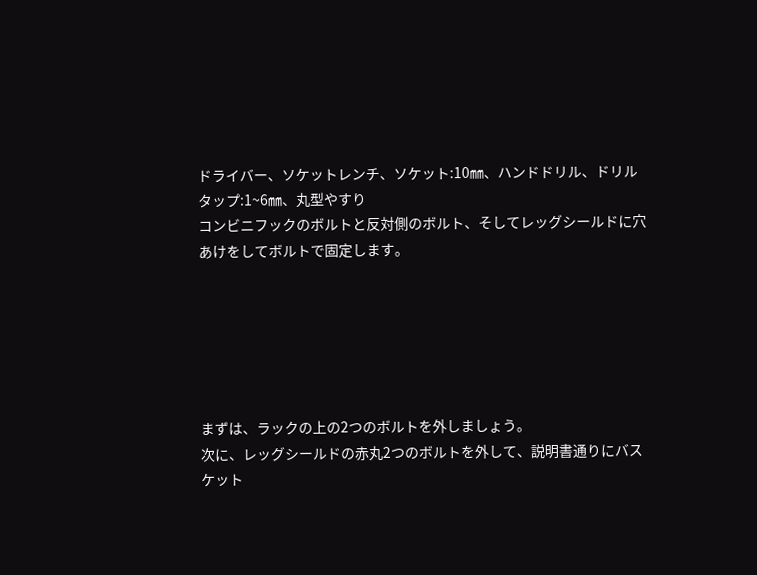ドライバー、ソケットレンチ、ソケット:10㎜、ハンドドリル、ドリルタップ:1~6㎜、丸型やすり
コンビニフックのボルトと反対側のボルト、そしてレッグシールドに穴あけをしてボルトで固定します。






まずは、ラックの上の2つのボルトを外しましょう。
次に、レッグシールドの赤丸2つのボルトを外して、説明書通りにバスケット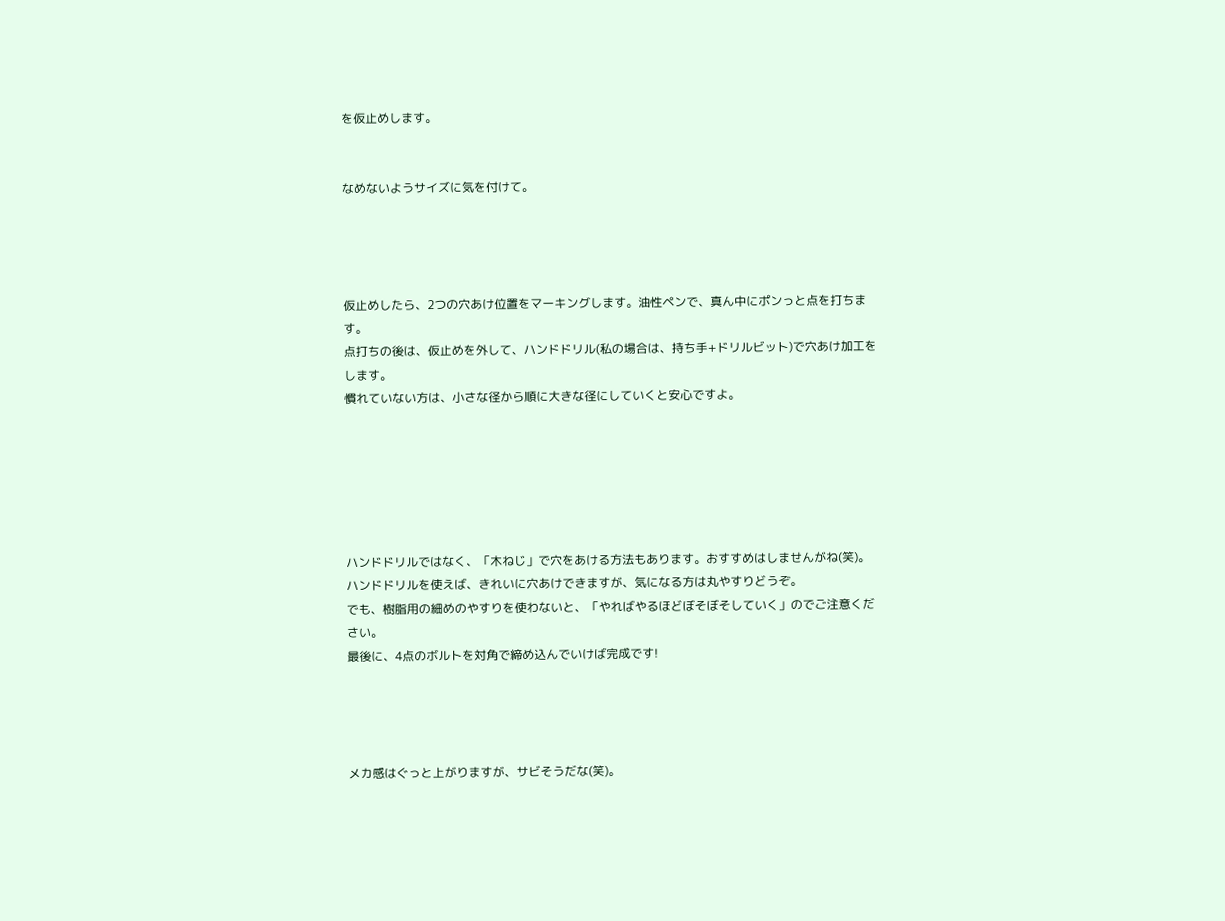を仮止めします。


なめないようサイズに気を付けて。




仮止めしたら、2つの穴あけ位置をマーキングします。油性ペンで、真ん中にポンっと点を打ちます。
点打ちの後は、仮止めを外して、ハンドドリル(私の場合は、持ち手+ドリルビット)で穴あけ加工をします。
慣れていない方は、小さな径から順に大きな径にしていくと安心ですよ。






ハンドドリルではなく、「木ねじ」で穴をあける方法もあります。おすすめはしませんがね(笑)。
ハンドドリルを使えば、きれいに穴あけできますが、気になる方は丸やすりどうぞ。
でも、樹脂用の細めのやすりを使わないと、「やればやるほどぼそぼそしていく」のでご注意ください。
最後に、4点のボルトを対角で締め込んでいけば完成です!




メカ感はぐっと上がりますが、サビそうだな(笑)。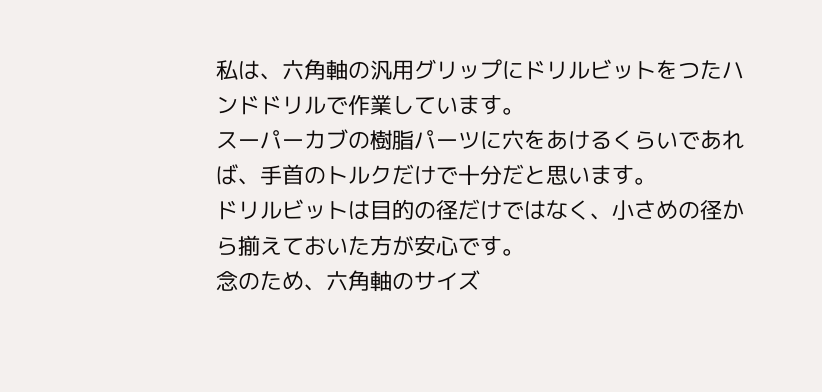私は、六角軸の汎用グリップにドリルビットをつたハンドドリルで作業しています。
スーパーカブの樹脂パーツに穴をあけるくらいであれば、手首のトルクだけで十分だと思います。
ドリルビットは目的の径だけではなく、小さめの径から揃えておいた方が安心です。
念のため、六角軸のサイズ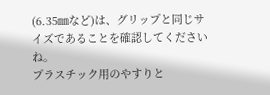(6.35㎜など)は、グリップと同じサイズであることを確認してくださいね。
プラスチック用のやすりと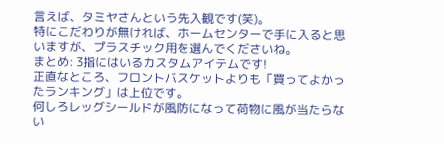言えば、タミヤさんという先入観です(笑)。
特にこだわりが無ければ、ホームセンターで手に入ると思いますが、プラスチック用を選んでくださいね。
まとめ: 3指にはいるカスタムアイテムです!
正直なところ、フロントバスケットよりも「買ってよかったランキング」は上位です。
何しろレッグシールドが風防になって荷物に風が当たらない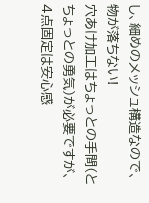し、細めのメッシュ構造なので、物が落ちない!
穴あけ加工はちょっとの手間(とちょっとの勇気)が必要ですが、4点固定は安心感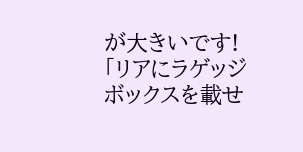が大きいです!
「リアにラゲッジボックスを載せ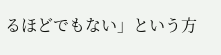るほどでもない」という方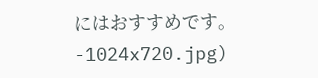にはおすすめです。
-1024x720.jpg)